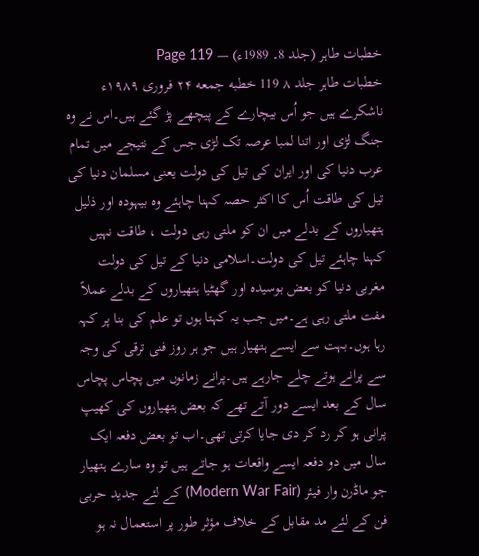خطبات طاہر (جلد 8۔ 1989ء) — Page 119
خطبات طاہر جلد ۸ 119 خطبه جمعه ۲۴ فروری ۱۹۸۹ء ناشکرے ہیں جو اُس بیچارے کے پیچھے پڑ گئے ہیں۔اس نے وہ جنگ لڑی اور اتنا لمبا عرصہ تک لڑی جس کے نتیجے میں تمام عرب دنیا کی اور ایران کی تیل کی دولت یعنی مسلمان دنیا کی تیل کی طاقت اُس کا اکثر حصہ کہنا چاہئے وہ بیہودہ اور ذلیل ہتھیاروں کے بدلے میں ان کو ملتی رہی دولت ، طاقت نہیں کہنا چاہئے تیل کی دولت۔اسلامی دنیا کے تیل کی دولت مغربی دنیا کو بعض بوسیدہ اور گھٹیا ہتھیاروں کے بدلے عملاً مفت ملتی رہی ہے۔میں جب یہ کہتا ہوں تو علم کی بنا پر کہہ رہا ہوں۔بہت سے ایسے ہتھیار ہیں جو ہر روز فنی ترقی کی وجہ سے پرانے ہوتے چلے جارہے ہیں۔پرانے زمانوں میں پچاس پچاس سال کے بعد ایسے دور آتے تھے کہ بعض ہتھیاروں کی کھیپ پرانی ہو کر رد کر دی جایا کرتی تھی۔اب تو بعض دفعہ ایک سال میں دو دفعہ ایسے واقعات ہو جاتے ہیں تو وہ سارے ہتھیار جو ماڈرن وار فیئر (Modern War Fair) کے لئے جدید حربی فن کے لئے مد مقابل کے خلاف مؤثر طور پر استعمال نہ ہو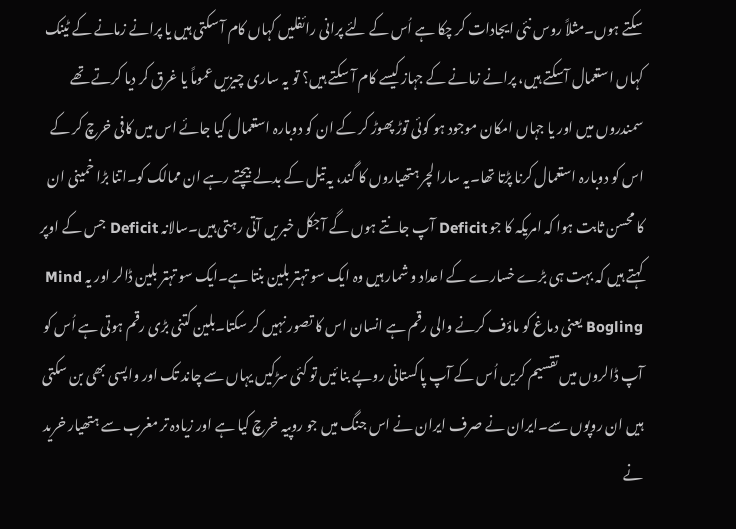سکتے ہوں۔مثلاً روس نئی ایجادات کر چکا ہے اُس کے لئے پرانی رائفلیں کہاں کام آ سکتی ہیں یا پرانے زمانے کے ٹینک کہاں استعمال آسکتے ہیں، پرانے زمانے کے جہاز کیسے کام آ سکتے ہیں؟ تو یہ ساری چیزیں عموماً یا غرق کر دیا کرتے تھے سمندروں میں اور یا جہاں امکان موجود ہو کوئی توڑ پھوڑ کر کے ان کو دوبارہ استعمال کیا جائے اس میں کافی خرچ کر کے اس کو دوبارہ استعمال کرنا پڑتا تھا۔یہ سارا لچر ہتھیاروں کا گند، یہ تیل کے بدلے بیچتے رہے ان ممالک کو۔اتنا بڑا خمینی ان کا محسن ثابت ہوا کہ امریکہ کا جو Deficit آپ جانتے ہوں گے آجکل خبریں آتی رہتی ہیں۔سالانہ Deficit جس کے اوپر کہتے ہیں کہ بہت ہی بڑے خسارے کے اعداد و شمار ہیں وہ ایک سو تہتر بلین بنتا ہے۔ایک سو تہتر بلین ڈالر اور یہ Mind Bogling یعنی دماغ کو ماؤف کرنے والی رقم ہے انسان اس کا تصور نہیں کر سکتا۔بلین کتنی بڑی رقم ہوتی ہے اُس کو آپ ڈالروں میں تقسیم کریں اُس کے آپ پاکستانی روپے بنا ئیں تو کئی سڑکیں یہاں سے چاند تک اور واپسی بھی بن سکتی ہیں ان روپوں سے۔ایران نے صرف ایران نے اس جنگ میں جو روپیہ خرچ کیا ہے اور زیادہ تر مغرب سے ہتھیار خرید نے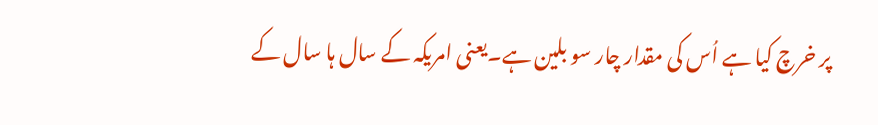پر خرچ کیا ہے اُس کی مقدار چار سو بلین ہے۔یعنی امریکہ کے سال ہا سال کے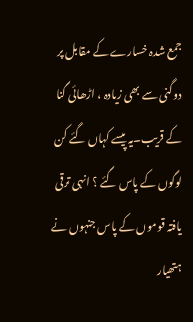جمع شدہ خسارے کے مقابل پر دوگنی سے بھی زیادہ ، اڑھائی گنا کے قریب۔یہ پیسے کہاں گئے کن لوگوں کے پاس گئے ؟ انہی ترقی یافتہ قوموں کے پاس جنہوں نے ہتھیار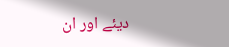دیئے اور ان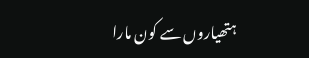ہتھیاروں سے کون مارا